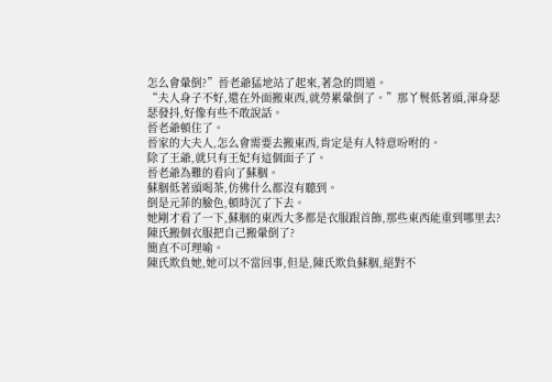怎么會暈倒?”晉老爺猛地站了起來,著急的問道。
“夫人身子不好,還在外面搬東西,就勞累暈倒了。”那丫鬟低著頭,渾身瑟瑟發抖,好像有些不敢說話。
晉老爺頓住了。
晉家的大夫人,怎么會需要去搬東西,肯定是有人特意吩咐的。
除了王爺,就只有王妃有這個面子了。
晉老爺為難的看向了蘇胭。
蘇胭低著頭喝茶,仿佛什么都沒有聽到。
倒是元菲的臉色,頓時沉了下去。
她剛才看了一下,蘇胭的東西大多都是衣服跟首飾,那些東西能重到哪里去?
陳氏搬個衣服把自己搬暈倒了?
簡直不可理喻。
陳氏欺負她,她可以不當回事,但是,陳氏欺負蘇胭,絕對不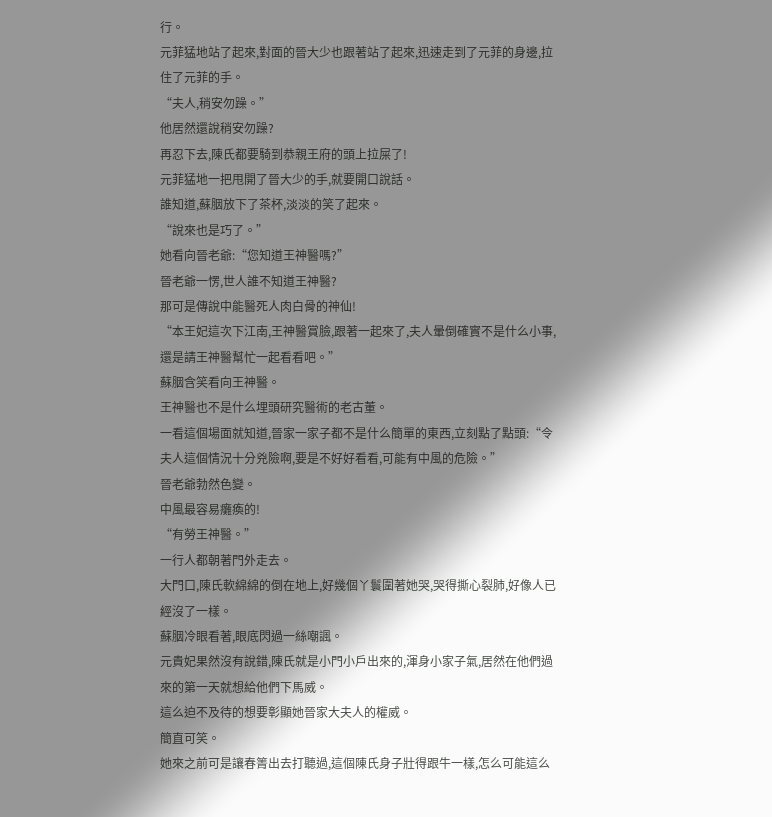行。
元菲猛地站了起來,對面的晉大少也跟著站了起來,迅速走到了元菲的身邊,拉住了元菲的手。
“夫人,稍安勿躁。”
他居然還說稍安勿躁?
再忍下去,陳氏都要騎到恭親王府的頭上拉屎了!
元菲猛地一把甩開了晉大少的手,就要開口說話。
誰知道,蘇胭放下了茶杯,淡淡的笑了起來。
“說來也是巧了。”
她看向晉老爺:“您知道王神醫嗎?”
晉老爺一愣,世人誰不知道王神醫?
那可是傳說中能醫死人肉白骨的神仙!
“本王妃這次下江南,王神醫賞臉,跟著一起來了,夫人暈倒確實不是什么小事,還是請王神醫幫忙一起看看吧。”
蘇胭含笑看向王神醫。
王神醫也不是什么埋頭研究醫術的老古董。
一看這個場面就知道,晉家一家子都不是什么簡單的東西,立刻點了點頭:“令夫人這個情況十分兇險啊,要是不好好看看,可能有中風的危險。”
晉老爺勃然色變。
中風最容易癱瘓的!
“有勞王神醫。”
一行人都朝著門外走去。
大門口,陳氏軟綿綿的倒在地上,好幾個丫鬟圍著她哭,哭得撕心裂肺,好像人已經沒了一樣。
蘇胭冷眼看著,眼底閃過一絲嘲諷。
元貴妃果然沒有說錯,陳氏就是小門小戶出來的,渾身小家子氣,居然在他們過來的第一天就想給他們下馬威。
這么迫不及待的想要彰顯她晉家大夫人的權威。
簡直可笑。
她來之前可是讓春箐出去打聽過,這個陳氏身子壯得跟牛一樣,怎么可能這么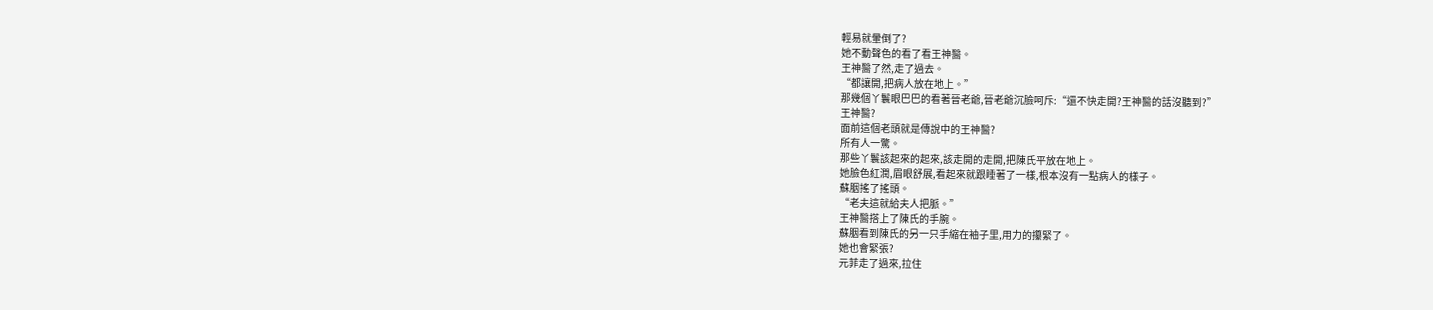輕易就暈倒了?
她不動聲色的看了看王神醫。
王神醫了然,走了過去。
“都讓開,把病人放在地上。”
那幾個丫鬟眼巴巴的看著晉老爺,晉老爺沉臉呵斥:“還不快走開?王神醫的話沒聽到?”
王神醫?
面前這個老頭就是傳說中的王神醫?
所有人一驚。
那些丫鬟該起來的起來,該走開的走開,把陳氏平放在地上。
她臉色紅潤,眉眼舒展,看起來就跟睡著了一樣,根本沒有一點病人的樣子。
蘇胭搖了搖頭。
“老夫這就給夫人把脈。”
王神醫搭上了陳氏的手腕。
蘇胭看到陳氏的另一只手縮在袖子里,用力的攥緊了。
她也會緊張?
元菲走了過來,拉住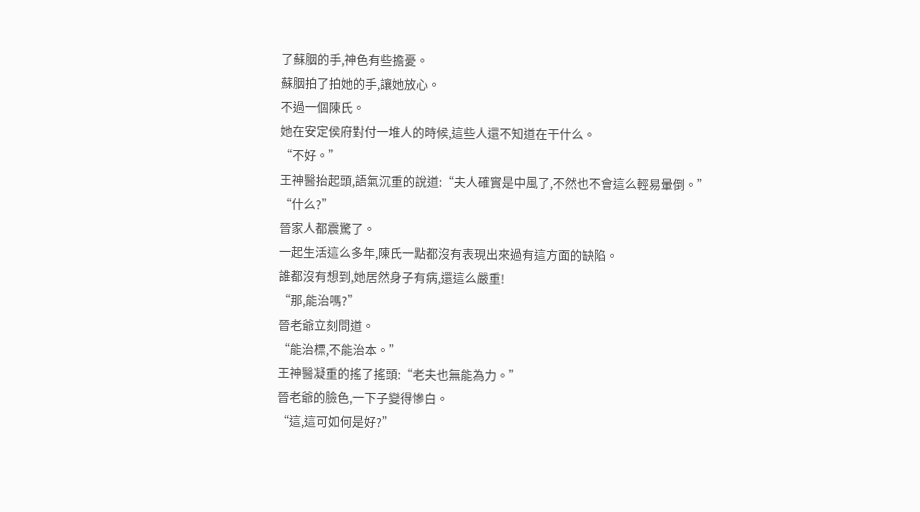了蘇胭的手,神色有些擔憂。
蘇胭拍了拍她的手,讓她放心。
不過一個陳氏。
她在安定侯府對付一堆人的時候,這些人還不知道在干什么。
“不好。”
王神醫抬起頭,語氣沉重的說道:“夫人確實是中風了,不然也不會這么輕易暈倒。”
“什么?”
晉家人都震驚了。
一起生活這么多年,陳氏一點都沒有表現出來過有這方面的缺陷。
誰都沒有想到,她居然身子有病,還這么嚴重!
“那,能治嗎?”
晉老爺立刻問道。
“能治標,不能治本。”
王神醫凝重的搖了搖頭:“老夫也無能為力。”
晉老爺的臉色,一下子變得慘白。
“這,這可如何是好?”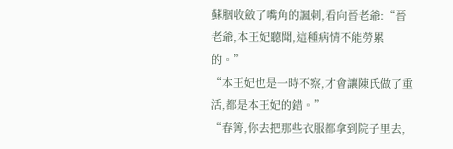蘇胭收斂了嘴角的諷刺,看向晉老爺:“晉老爺,本王妃聽聞,這種病情不能勞累的。”
“本王妃也是一時不察,才會讓陳氏做了重活,都是本王妃的錯。”
“春箐,你去把那些衣服都拿到院子里去,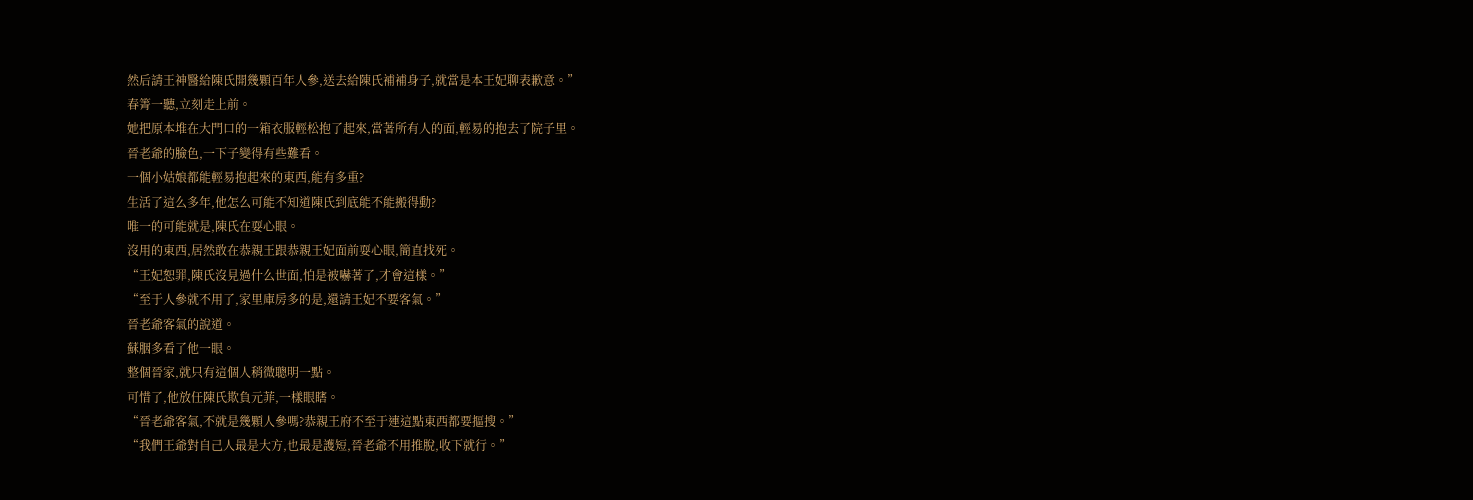然后請王神醫給陳氏開幾顆百年人參,送去給陳氏補補身子,就當是本王妃聊表歉意。”
春箐一聽,立刻走上前。
她把原本堆在大門口的一箱衣服輕松抱了起來,當著所有人的面,輕易的抱去了院子里。
晉老爺的臉色,一下子變得有些難看。
一個小姑娘都能輕易抱起來的東西,能有多重?
生活了這么多年,他怎么可能不知道陳氏到底能不能搬得動?
唯一的可能就是,陳氏在耍心眼。
沒用的東西,居然敢在恭親王跟恭親王妃面前耍心眼,簡直找死。
“王妃恕罪,陳氏沒見過什么世面,怕是被嚇著了,才會這樣。”
“至于人參就不用了,家里庫房多的是,還請王妃不要客氣。”
晉老爺客氣的說道。
蘇胭多看了他一眼。
整個晉家,就只有這個人稍微聰明一點。
可惜了,他放任陳氏欺負元菲,一樣眼瞎。
“晉老爺客氣,不就是幾顆人參嗎?恭親王府不至于連這點東西都要摳搜。”
“我們王爺對自己人最是大方,也最是護短,晉老爺不用推脫,收下就行。”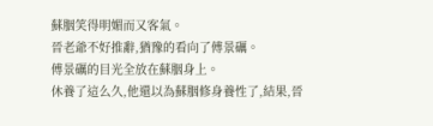蘇胭笑得明媚而又客氣。
晉老爺不好推辭,猶豫的看向了傅景礪。
傅景礪的目光全放在蘇胭身上。
休養了這么久,他還以為蘇胭修身養性了,結果,晉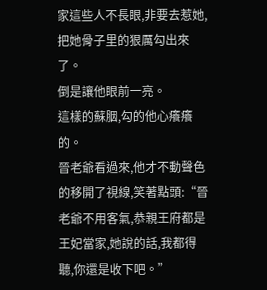家這些人不長眼,非要去惹她,把她骨子里的狠厲勾出來了。
倒是讓他眼前一亮。
這樣的蘇胭,勾的他心癢癢的。
晉老爺看過來,他才不動聲色的移開了視線,笑著點頭:“晉老爺不用客氣,恭親王府都是王妃當家,她說的話,我都得聽,你還是收下吧。”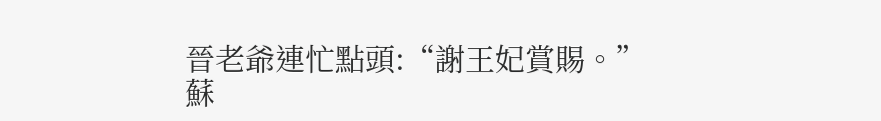晉老爺連忙點頭:“謝王妃賞賜。”
蘇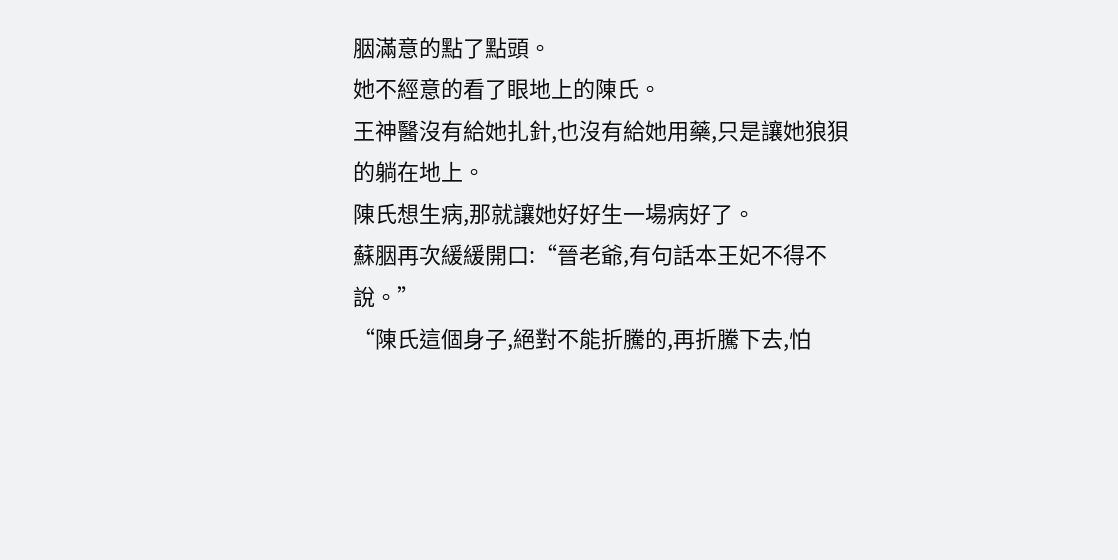胭滿意的點了點頭。
她不經意的看了眼地上的陳氏。
王神醫沒有給她扎針,也沒有給她用藥,只是讓她狼狽的躺在地上。
陳氏想生病,那就讓她好好生一場病好了。
蘇胭再次緩緩開口:“晉老爺,有句話本王妃不得不說。”
“陳氏這個身子,絕對不能折騰的,再折騰下去,怕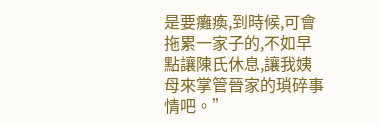是要癱瘓,到時候,可會拖累一家子的,不如早點讓陳氏休息,讓我姨母來掌管晉家的瑣碎事情吧。”